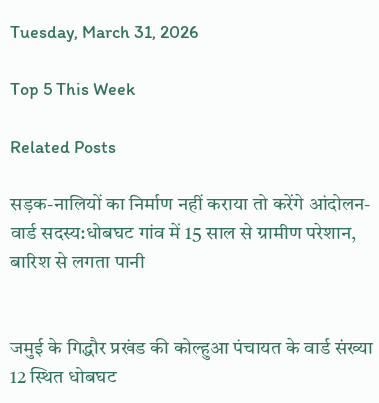Tuesday, March 31, 2026

Top 5 This Week

Related Posts

सड़क-नालियों का निर्माण नहीं कराया तो करेंगे आंदोलन-वार्ड सदस्य:धोबघट गांव में 15 साल से ग्रामीण परेशान, बारिश से लगता पानी


जमुई के गिद्धौर प्रखंड की कोल्हुआ पंचायत के वार्ड संख्या 12 स्थित धोबघट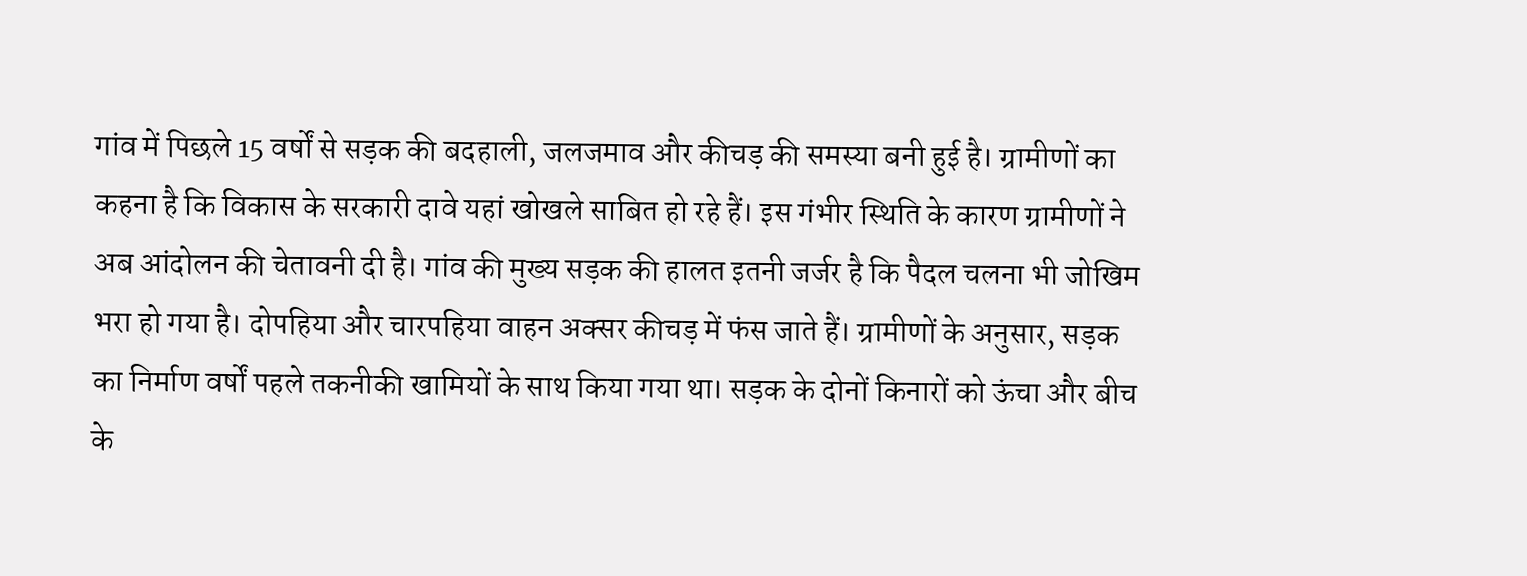गांव में पिछले 15 वर्षों से सड़क की बदहाली, जलजमाव और कीचड़ की समस्या बनी हुई है। ग्रामीणों का कहना है कि विकास के सरकारी दावे यहां खोखले साबित हो रहे हैं। इस गंभीर स्थिति के कारण ग्रामीणों ने अब आंदोलन की चेतावनी दी है। गांव की मुख्य सड़क की हालत इतनी जर्जर है कि पैदल चलना भी जोखिम भरा हो गया है। दोपहिया और चारपहिया वाहन अक्सर कीचड़ में फंस जाते हैं। ग्रामीणों के अनुसार, सड़क का निर्माण वर्षों पहले तकनीकी खामियों के साथ किया गया था। सड़क के दोनों किनारों को ऊंचा और बीच के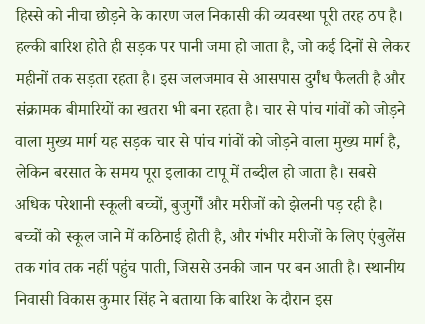हिस्से को नीचा छोड़ने के कारण जल निकासी की व्यवस्था पूरी तरह ठप है। हल्की बारिश होते ही सड़क पर पानी जमा हो जाता है, जो कई दिनों से लेकर महीनों तक सड़ता रहता है। इस जलजमाव से आसपास दुर्गंध फैलती है और संक्रामक बीमारियों का खतरा भी बना रहता है। चार से पांच गांवों को जोड़ने वाला मुख्य मार्ग यह सड़क चार से पांच गांवों को जोड़ने वाला मुख्य मार्ग है, लेकिन बरसात के समय पूरा इलाका टापू में तब्दील हो जाता है। सबसे अधिक परेशानी स्कूली बच्चों, बुजुर्गों और मरीजों को झेलनी पड़ रही है। बच्चों को स्कूल जाने में कठिनाई होती है, और गंभीर मरीजों के लिए एंबुलेंस तक गांव तक नहीं पहुंच पाती, जिससे उनकी जान पर बन आती है। स्थानीय निवासी विकास कुमार सिंह ने बताया कि बारिश के दौरान इस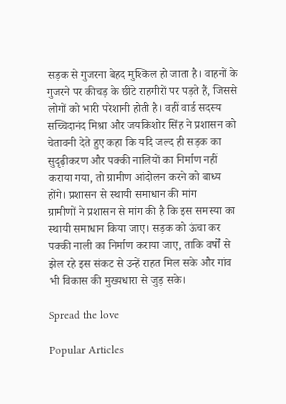सड़क से गुजरना बेहद मुश्किल हो जाता है। वाहनों के गुजरने पर कीचड़ के छींटे राहगीरों पर पड़ते हैं, जिससे लोगों को भारी परेशानी होती है। वहीं वार्ड सदस्य सच्चिदानंद मिश्रा और जयकिशोर सिंह ने प्रशासन को चेतावनी देते हुए कहा कि यदि जल्द ही सड़क का सुदृढ़ीकरण और पक्की नालियों का निर्माण नहीं कराया गया, तो ग्रामीण आंदोलन करने को बाध्य होंगे। प्रशासन से स्थायी समाधान की मांग
ग्रामीणों ने प्रशासन से मांग की है कि इस समस्या का स्थायी समाधान किया जाए। सड़क को ऊंचा कर पक्की नाली का निर्माण कराया जाए, ताकि वर्षों से झेल रहे इस संकट से उन्हें राहत मिल सके और गांव भी विकास की मुख्यधारा से जुड़ सके।

Spread the love

Popular Articles